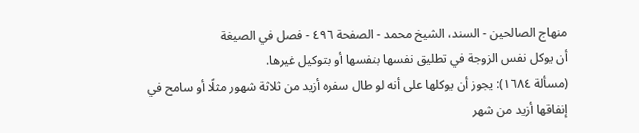منهاج الصالحين - السند، الشيخ محمد - الصفحة ٤٩٦ - فصل في الصيغة
أن يوكل نفس الزوجة في تطليق نفسها بنفسها أو بتوكيل غيرها.
(مسألة ١٦٨٤): يجوز أن يوكلها على أنه لو طال سفره أزيد من ثلاثة شهور مثلًا أو سامح في إنفاقها أزيد من شهر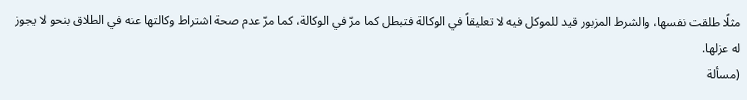مثلًا طلقت نفسها، والشرط المزبور قيد للموكل فيه لا تعليقاً في الوكالة فتبطل كما مرّ في الوكالة، كما مرّ عدم صحة اشتراط وكالتها عنه في الطلاق بنحو لا يجوز له عزلها.
(مسألة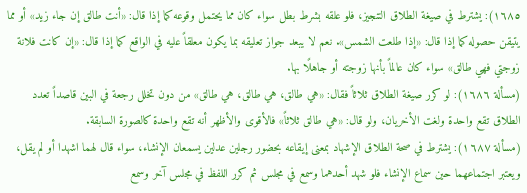١٦٨٥): يشترط في صيغة الطلاق التنجيز، فلو علقه بشرط بطل سواء كان مما يحتمل وقوعه كما إذا قال: «أنت طالق إن جاء زيد» أو مما يتيقن حصوله كما إذا قال: «إذا طلعت الشمس». نعم لا يبعد جواز تعليقه بما يكون معلقاً عليه في الواقع كما إذا قال: «إن كانت فلانة زوجتي فهي طالق» سواء كان عالماً بأنها زوجته أو جاهلًا بها.
(مسألة ١٦٨٦): لو كرر صيغة الطلاق ثلاثاً فقال: «هي طالق، هي طالق، هي طالق» من دون تخلل رجعة في البين قاصداً تعدد الطلاق تقع واحدة ولغت الأخريان، ولو قال: «هي طالق ثلاثاً» فالأقوى والأظهر أنه تقع واحدة كالصورة السابقة.
(مسألة ١٦٨٧): يشترط في صحة الطلاق الإشهاد بمعنى إيقاعه بحضور رجلين عدلين يسمعان الإنشاء، سواء قال لهما اشهدا أو لم يقل، ويعتبر اجتماعهما حين سماع الإنشاء فلو شهد أحدهما وسمع في مجلس ثم كرر اللفظ في مجلس آخر وسمع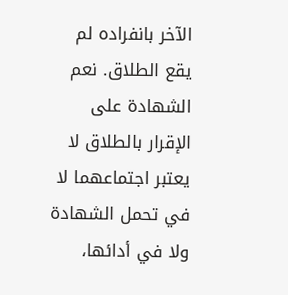الآخر بانفراده لم يقع الطلاق. نعم الشهادة على الإقرار بالطلاق لا يعتبر اجتماعهما لا في تحمل الشهادة ولا في أدائها،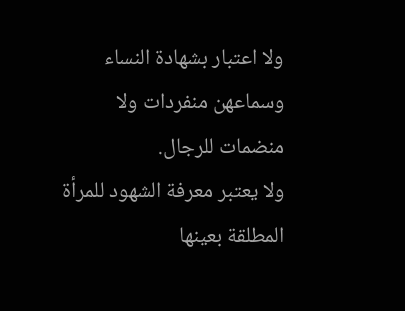ولا اعتبار بشهادة النساء وسماعهن منفردات ولا منضمات للرجال.
ولا يعتبر معرفة الشهود للمرأة المطلقة بعينها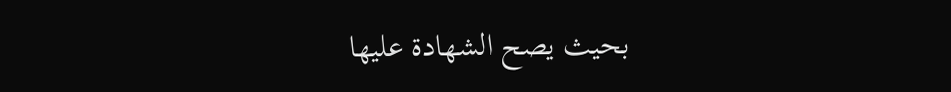بحيث يصح الشهادة عليها